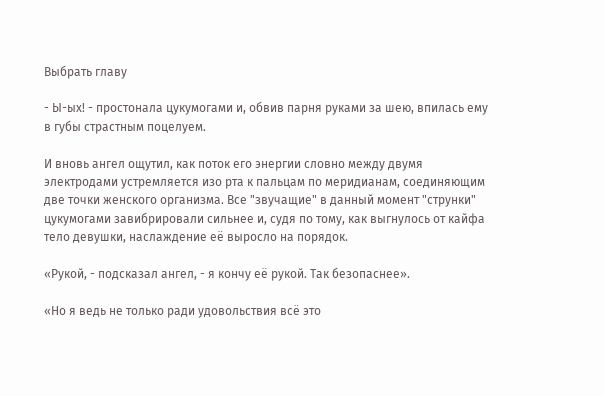Выбрать главу

- Ы-ых! - простонала цукумогами и, обвив парня руками за шею, впилась ему в губы страстным поцелуем.

И вновь ангел ощутил, как поток его энергии словно между двумя электродами устремляется изо рта к пальцам по меридианам, соединяющим две точки женского организма. Все "звучащие" в данный момент "струнки" цукумогами завибрировали сильнее и, судя по тому, как выгнулось от кайфа тело девушки, наслаждение её выросло на порядок.

«Рукой, - подсказал ангел, - я кончу её рукой. Так безопаснее».

«Но я ведь не только ради удовольствия всё это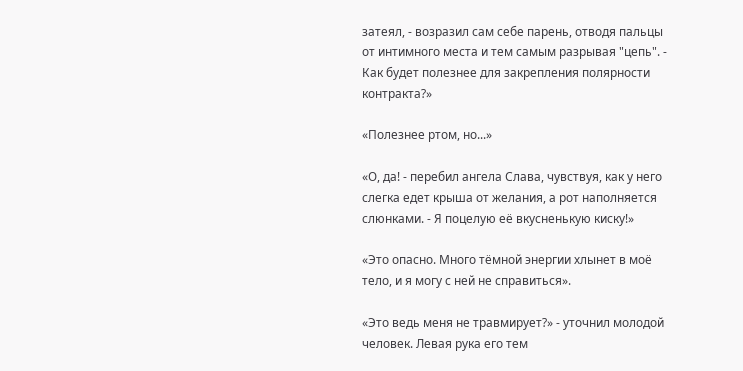затеял, - возразил сам себе парень, отводя пальцы от интимного места и тем самым разрывая "цепь". - Как будет полезнее для закрепления полярности контракта?»

«Полезнее ртом, но...»

«О, да! - перебил ангела Слава, чувствуя, как у него слегка едет крыша от желания, а рот наполняется слюнками. - Я поцелую её вкусненькую киску!»

«Это опасно. Много тёмной энергии хлынет в моё тело, и я могу с ней не справиться».

«Это ведь меня не травмирует?» - уточнил молодой человек. Левая рука его тем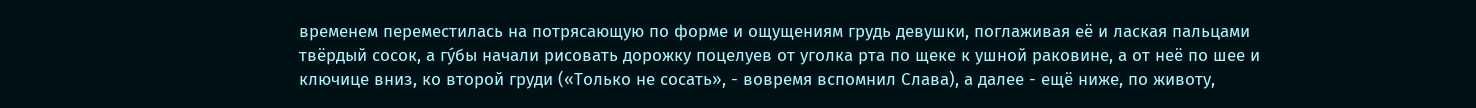временем переместилась на потрясающую по форме и ощущениям грудь девушки, поглаживая её и лаская пальцами твёрдый сосок, а гу́бы начали рисовать дорожку поцелуев от уголка рта по щеке к ушной раковине, а от неё по шее и ключице вниз, ко второй груди («Только не сосать», - вовремя вспомнил Слава), а далее - ещё ниже, по животу,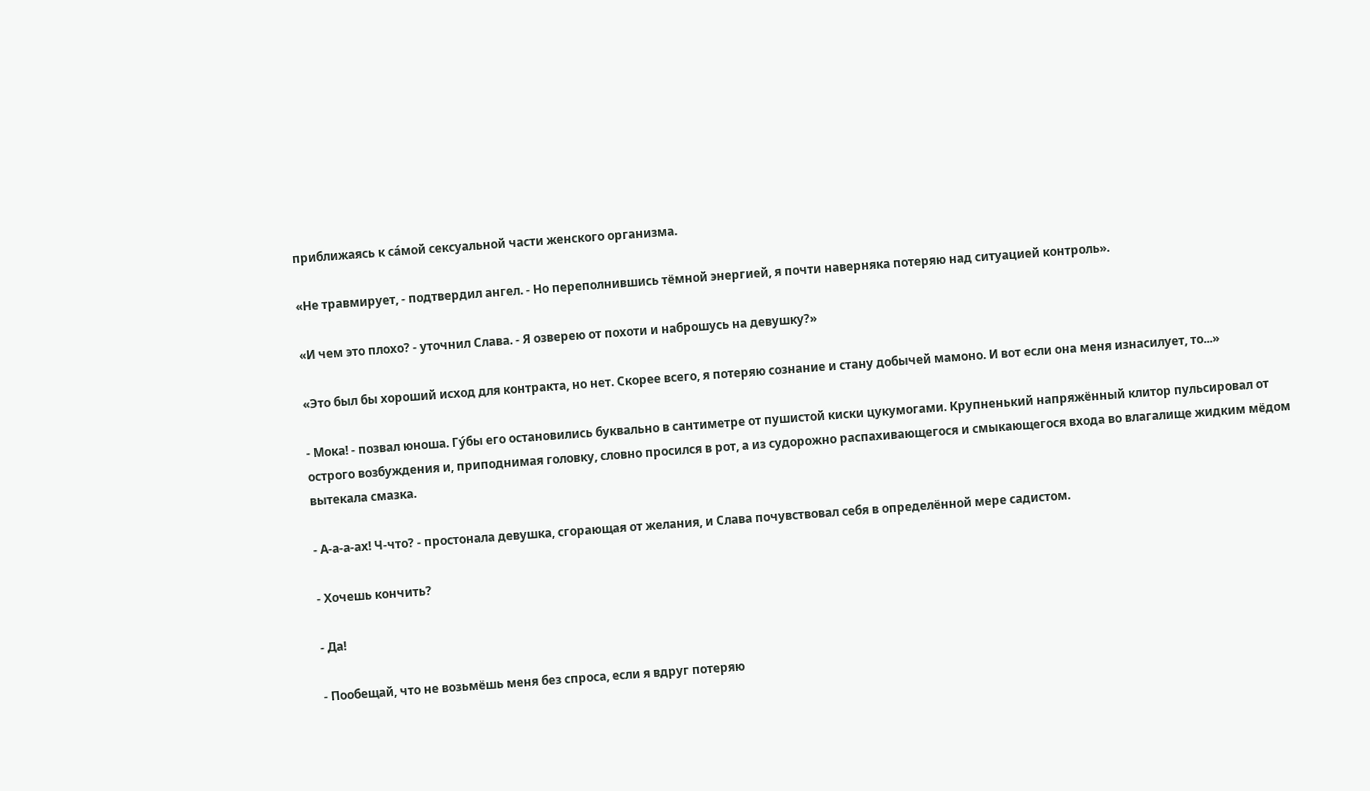приближаясь к са́мой сексуальной части женского организма.

«Не травмирует, - подтвердил ангел. - Но переполнившись тёмной энергией, я почти наверняка потеряю над ситуацией контроль».

«И чем это плохо? - уточнил Слава. - Я озверею от похоти и наброшусь на девушку?»

«Это был бы хороший исход для контракта, но нет. Скорее всего, я потеряю сознание и стану добычей мамоно. И вот если она меня изнасилует, то...»

- Мока! - позвал юноша. Гу́бы его остановились буквально в сантиметре от пушистой киски цукумогами. Крупненький напряжённый клитор пульсировал от острого возбуждения и, приподнимая головку, словно просился в рот, а из судорожно распахивающегося и смыкающегося входа во влагалище жидким мёдом вытекала смазка.

- А-а-а-ах! Ч-что? - простонала девушка, сгорающая от желания, и Слава почувствовал себя в определённой мере садистом.

- Хочешь кончить?

- Да!

- Пообещай, что не возьмёшь меня без спроса, если я вдруг потеряю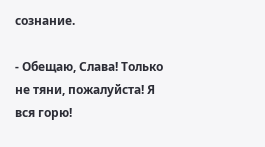сознание.

- Обещаю, Слава! Только не тяни, пожалуйста! Я вся горю!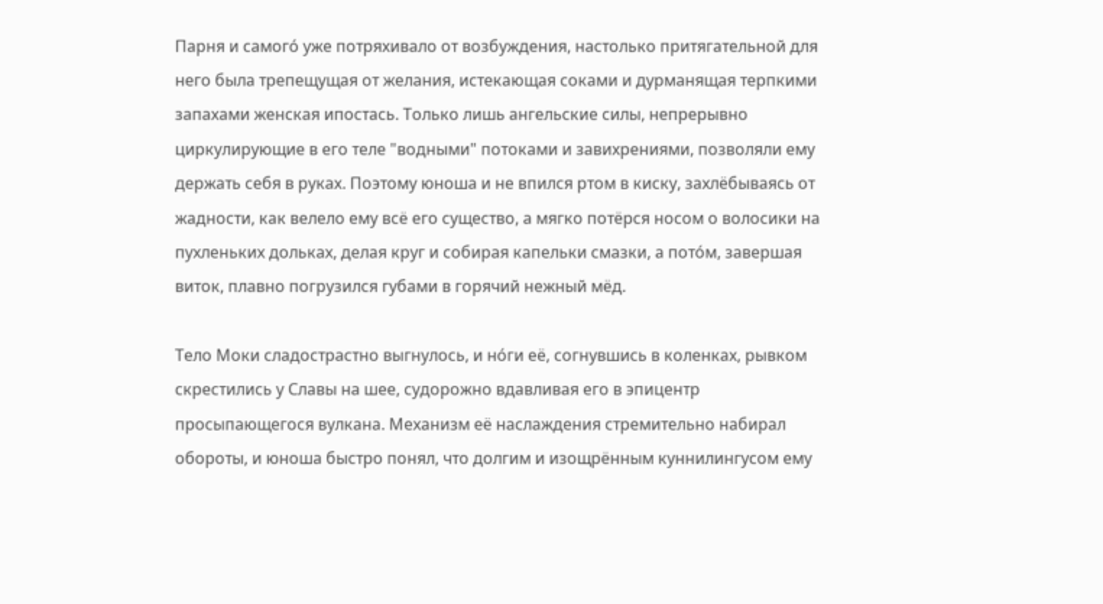Парня и самого́ уже потряхивало от возбуждения, настолько притягательной для него была трепещущая от желания, истекающая соками и дурманящая терпкими запахами женская ипостась. Только лишь ангельские силы, непрерывно циркулирующие в его теле "водными" потоками и завихрениями, позволяли ему держать себя в руках. Поэтому юноша и не впился ртом в киску, захлёбываясь от жадности, как велело ему всё его существо, а мягко потёрся носом о волосики на пухленьких дольках, делая круг и собирая капельки смазки, а пото́м, завершая виток, плавно погрузился губами в горячий нежный мёд.

Тело Моки сладострастно выгнулось, и но́ги её, согнувшись в коленках, рывком скрестились у Славы на шее, судорожно вдавливая его в эпицентр просыпающегося вулкана. Механизм её наслаждения стремительно набирал обороты, и юноша быстро понял, что долгим и изощрённым куннилингусом ему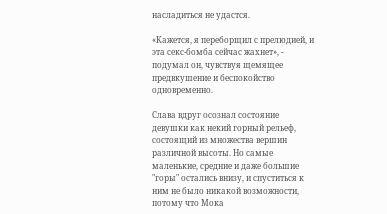насладиться не удастся.

«Кажется, я переборщил с прелюдией, и эта секс-бомба сейчас жахнет», - подумал он, чувствуя щемящее предвкушение и беспокойство одновременно.

Слава вдруг осознал состояние девушки как некий горный рельеф, состоящий из множества вершин различной высоты. Но самые маленькие, средние и даже большие "горы" остались внизу, и спуститься к ним не было никакой возможности, потому что Мока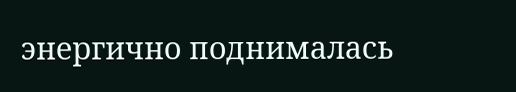энергично поднималась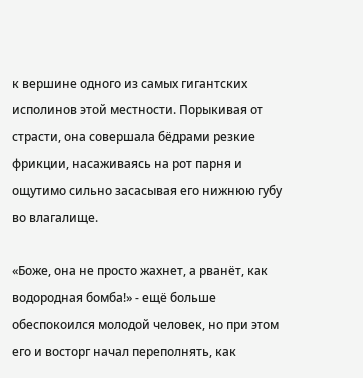к вершине одного из самых гигантских исполинов этой местности. Порыкивая от страсти, она совершала бёдрами резкие фрикции, насаживаясь на рот парня и ощутимо сильно засасывая его нижнюю губу во влагалище.

«Боже, она не просто жахнет, а рванёт, как водородная бомба!» - ещё больше обеспокоился молодой человек, но при этом его и восторг начал переполнять, как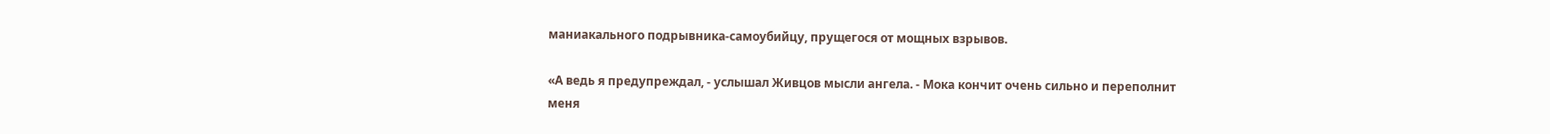маниакального подрывника-самоубийцу, прущегося от мощных взрывов.

«А ведь я предупреждал, - услышал Живцов мысли ангела. - Мока кончит очень сильно и переполнит меня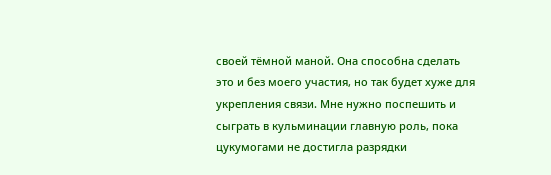своей тёмной маной. Она способна сделать это и без моего участия, но так будет хуже для укрепления связи. Мне нужно поспешить и сыграть в кульминации главную роль, пока цукумогами не достигла разрядки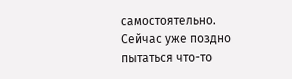самостоятельно. Сейчас уже поздно пытаться что-то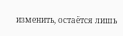изменить, остаётся лишь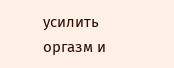усилить оргазм и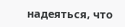надеяться, что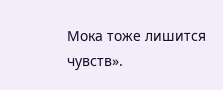Мока тоже лишится чувств».